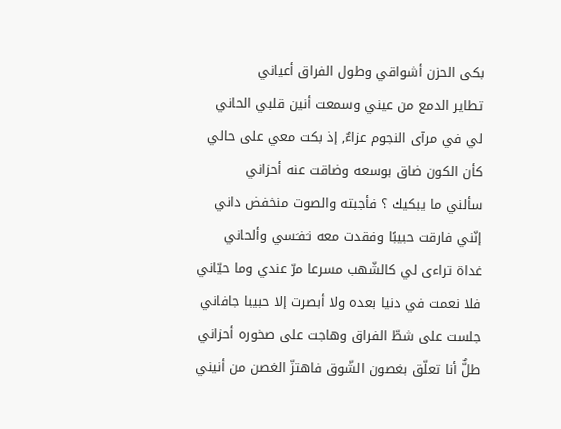بكى الحزن أشواقي وطول الفراق أعياني
تطاير الدمع من عيني وسمعت أنين قلبي الحاني
لي في مرآى النجوم عزاءٌ, إذ بكت معي على حالي
كأن الكون ضاق بوسعه وضاقت عنه أحزاني
سألني ما يبكيك ؟ فأجبته والصوت منخفض داني
إنّني فارقت حبيبًا وفقدت معه نـَفـَسي وألحاني
غداة تراءى لي كالشّهب مسرعا مرّ عندي وما حيّاني
فلا نعمت في دنيا بعده ولا أبصرت إلا حبيبا جافاني
جلست على شطّ الفراق وهاجت على صخوره أحزاني
طلٌّ أنا تعلّق بغصون الشّوق فاهتزّ الغصن من أنيني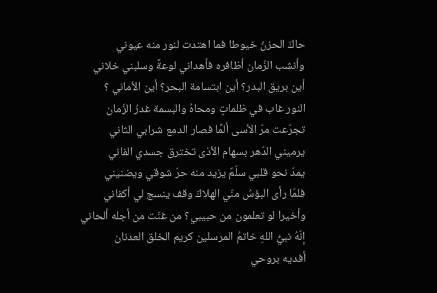حاكَ الحزنُ خيوطا فما اهتدت لنور منه عيوني
وأنشب الزّمان أظافره فأهداني لوعةً وسلبني خلاني
أين بريق البدر؟ أين ابتسامة البحر؟ أين الأماني ؟
النور غاب في ظلماتٍ ومحاهُ والبسمة غدرُ الزّمان
تجرّعت مرّ الأسى ألمًا فصار الدمع شرابي الثاني
يرميني الدّهر بسهام الأذى تخترق جسدي الفاني
يمدّ نحو قلبي سلّمٌ يزيد منه حرّ شوقي ويضنيني
فلمّا رأى البؤسُ منّي الهلاكَ وقف ينسج لي أكفاني
وأخيرا لو تعلمون من حبيبي؟ من غنّت من أجله ألحاني
إنّهُ نبيُّ اللهِ خاتمُ المرسلين كريم الخلق العدنان
أفديه بروحي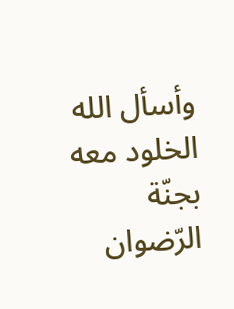وأسأل الله الخلود معه بجنّة الرّضوان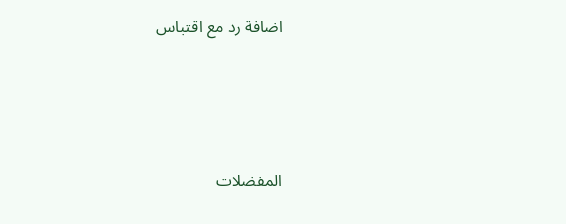اضافة رد مع اقتباس





المفضلات